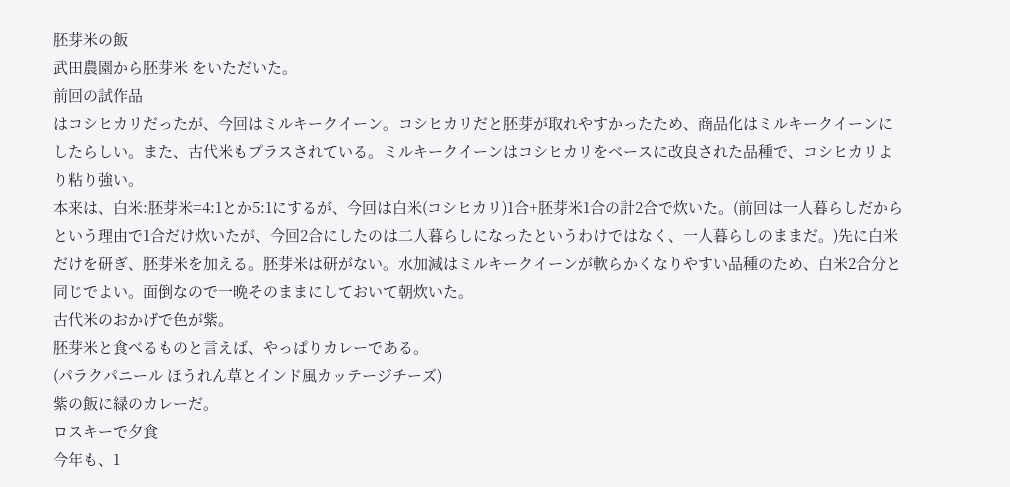胚芽米の飯
武田農園から胚芽米 をいただいた。
前回の試作品
はコシヒカリだったが、今回はミルキークイーン。コシヒカリだと胚芽が取れやすかったため、商品化はミルキークイーンにしたらしい。また、古代米もプラスされている。ミルキークイーンはコシヒカリをベースに改良された品種で、コシヒカリより粘り強い。
本来は、白米:胚芽米=4:1とか5:1にするが、今回は白米(コシヒカリ)1合+胚芽米1合の計2合で炊いた。(前回は一人暮らしだからという理由で1合だけ炊いたが、今回2合にしたのは二人暮らしになったというわけではなく、一人暮らしのままだ。)先に白米だけを研ぎ、胚芽米を加える。胚芽米は研がない。水加減はミルキークイーンが軟らかくなりやすい品種のため、白米2合分と同じでよい。面倒なので一晩そのままにしておいて朝炊いた。
古代米のおかげで色が紫。
胚芽米と食べるものと言えば、やっぱりカレーである。
(パラクパニール ほうれん草とインド風カッテージチーズ)
紫の飯に緑のカレーだ。
ロスキーで夕食
今年も、1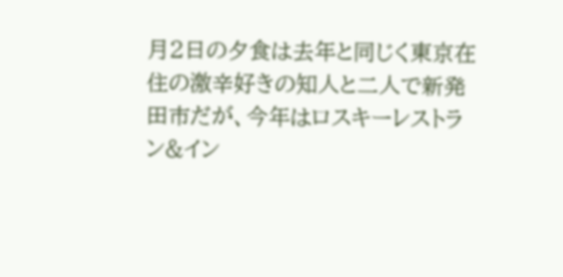月2日の夕食は去年と同じく東京在住の激辛好きの知人と二人で新発田市だが、今年はロスキーレストラン&イン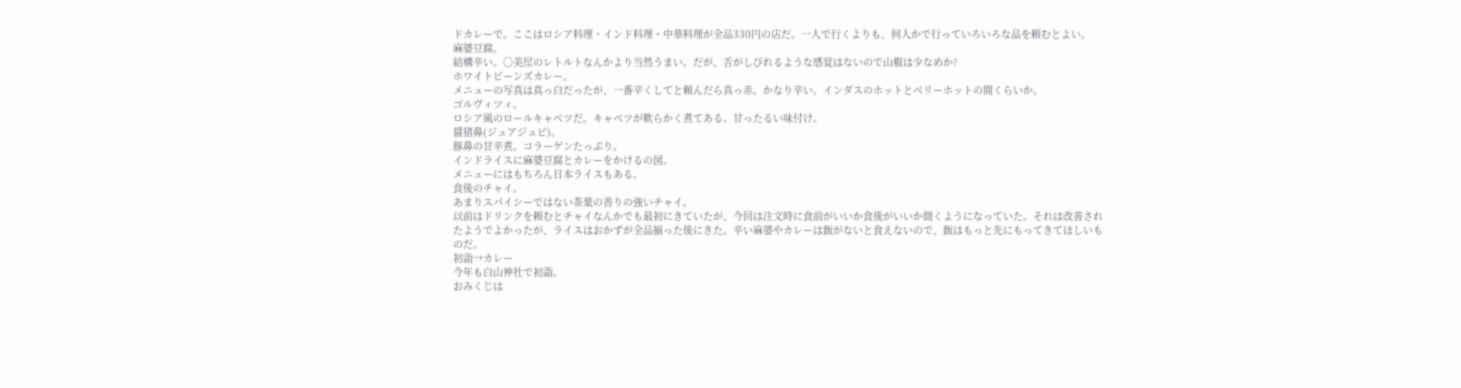ドカレーで。ここはロシア料理・インド料理・中華料理が全品330円の店だ。一人で行くよりも、何人かで行っていろいろな品を頼むとよい。
麻婆豆腐。
結構辛い。○美屋のレトルトなんかより当然うまい。だが、舌がしびれるような感覚はないので山椒は少なめか?
ホワイトビーンズカレー。
メニューの写真は真っ白だったが、一番辛くしてと頼んだら真っ赤。かなり辛い。インダスのホットとベリーホットの間くらいか。
ゴルヴィツィ。
ロシア風のロールキャベツだ。キャベツが軟らかく煮てある。甘ったるい味付け。
醤猪鼻(ジュアジュビ)。
豚鼻の甘辛煮。コラーゲンたっぷり。
インドライスに麻婆豆腐とカレーをかけるの図。
メニューにはもちろん日本ライスもある。
食後のチャイ。
あまりスパイシーではない茶葉の香りの強いチャイ。
以前はドリンクを頼むとチャイなんかでも最初にきていたが、今回は注文時に食前がいいか食後がいいか聞くようになっていた。それは改善されたようでよかったが、ライスはおかずが全品揃った後にきた。辛い麻婆やカレーは飯がないと食えないので、飯はもっと先にもってきてほしいものだ。
初詣→カレー
今年も白山神社で初詣。
おみくじは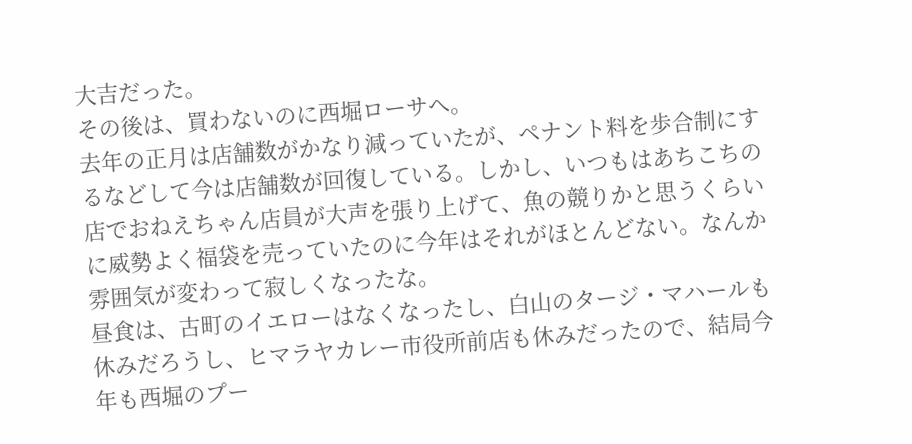大吉だった。
その後は、買わないのに西堀ローサへ。
去年の正月は店舗数がかなり減っていたが、ペナント料を歩合制にするなどして今は店舗数が回復している。しかし、いつもはあちこちの店でおねえちゃん店員が大声を張り上げて、魚の競りかと思うくらいに威勢よく福袋を売っていたのに今年はそれがほとんどない。なんか雰囲気が変わって寂しくなったな。
昼食は、古町のイエローはなくなったし、白山のタージ・マハールも休みだろうし、ヒマラヤカレー市役所前店も休みだったので、結局今年も西堀のプー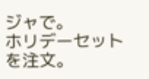ジャで。
ホリデーセットを注文。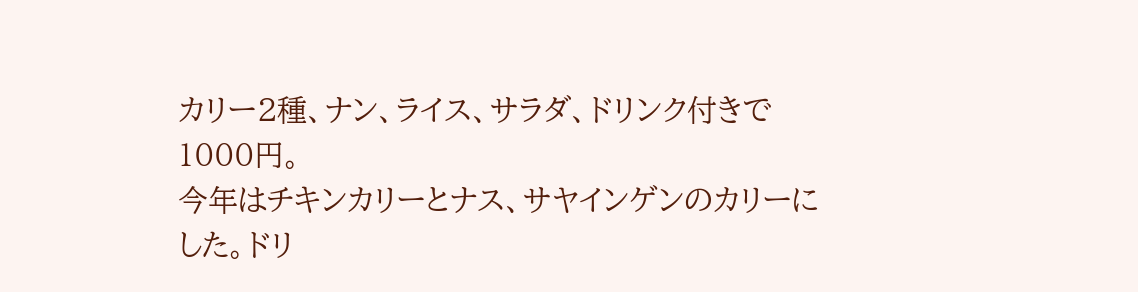カリー2種、ナン、ライス、サラダ、ドリンク付きで1000円。
今年はチキンカリーとナス、サヤインゲンのカリーにした。ドリ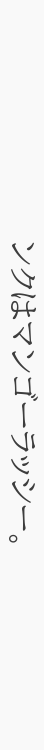ンクはマンゴーラッシー。